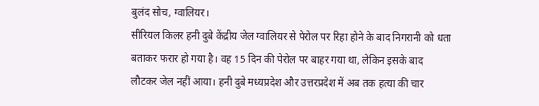बुलंद सोच, ग्वालियर।
सीरियल किलर हनी दुबे केंद्रीय जेल ग्वालियर से पेरोल पर रिहा होने के बाद निगरानी को धता बताकर फरार हो गया है। वह 15 दिन की पेरोल पर बाहर गया था, लेकिन इसके बाद लौटकर जेल नहीं आया। हनी दुबे मध्यप्रदेश और उत्तरप्रदेश में अब तक हत्या की चार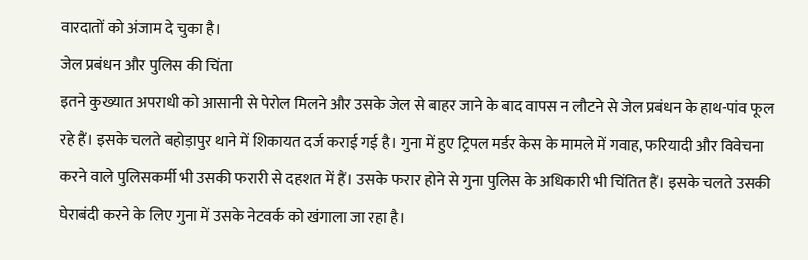वारदातों को अंजाम दे चुका है।
जेल प्रबंधन और पुलिस की चिंता
इतने कुख्यात अपराधी को आसानी से पेरोल मिलने और उसके जेल से बाहर जाने के बाद वापस न लौटने से जेल प्रबंधन के हाथ-पांव फूल रहे हैं। इसके चलते बहोड़ापुर थाने में शिकायत दर्ज कराई गई है। गुना में हुए ट्रिपल मर्डर केस के मामले में गवाह, फरियादी और विवेचना करने वाले पुलिसकर्मी भी उसकी फरारी से दहशत में हैं। उसके फरार होने से गुना पुलिस के अधिकारी भी चिंतित हैं। इसके चलते उसकी घेराबंदी करने के लिए गुना में उसके नेटवर्क को खंगाला जा रहा है।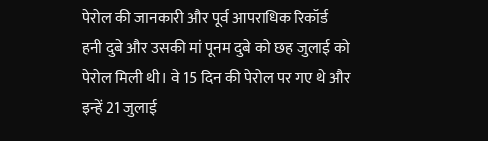पेरोल की जानकारी और पूर्व आपराधिक रिकॉर्ड
हनी दुबे और उसकी मां पूनम दुबे को छह जुलाई को पेरोल मिली थी। वे 15 दिन की पेरोल पर गए थे और इन्हें 21 जुलाई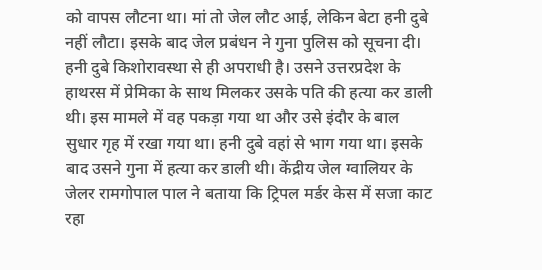को वापस लौटना था। मां तो जेल लौट आई, लेकिन बेटा हनी दुबे नहीं लौटा। इसके बाद जेल प्रबंधन ने गुना पुलिस को सूचना दी। हनी दुबे किशोरावस्था से ही अपराधी है। उसने उत्तरप्रदेश के हाथरस में प्रेमिका के साथ मिलकर उसके पति की हत्या कर डाली थी। इस मामले में वह पकड़ा गया था और उसे इंदौर के बाल सुधार गृह में रखा गया था। हनी दुबे वहां से भाग गया था। इसके बाद उसने गुना में हत्या कर डाली थी। केंद्रीय जेल ग्वालियर के जेलर रामगोपाल पाल ने बताया कि ट्रिपल मर्डर केस में सजा काट रहा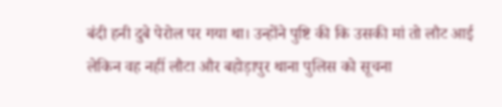बंदी हनी दुबे पेरोल पर गया था। उन्होंने पुष्टि की कि उसकी मां तो लौट आई लेकिन वह नहीं लौटा और बहोड़ापुर थाना पुलिस को सूचना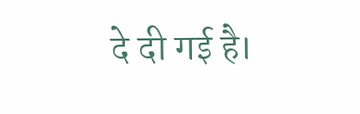दे दी गई है।